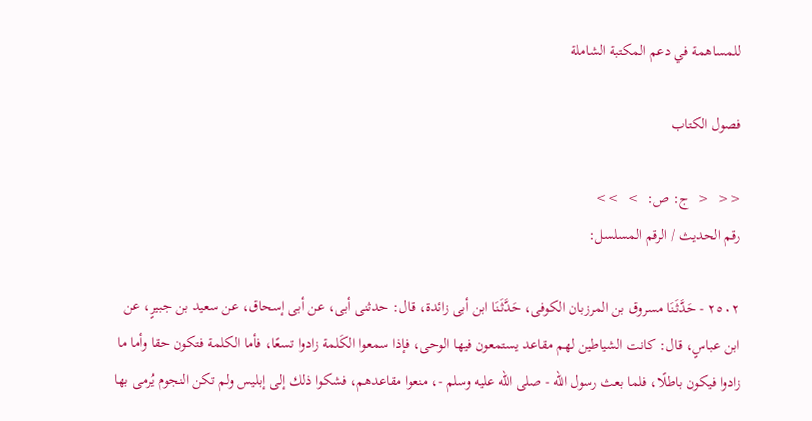للمساهمة في دعم المكتبة الشاملة

فصول الكتاب

<<  <  ج: ص:  >  >>
رقم الحديث / الرقم المسلسل:

٢٥٠٢ - حَدَّثَنَا مسروق بن المرزبان الكوفى، حَدَّثَنَا ابن أبى زائدة، قال: حدثنى أبى، عن أبى إسحاق، عن سعيد بن جبيرٍ، عن ابن عباسٍ، قال: كانت الشياطين لهم مقاعد يستمعون فيها الوحى، فإذا سمعوا الكَلمة زادوا تسعًا، فأما الكلمة فتكون حقا وأما ما زادوا فيكون باطلًا، فلما بعث رسول الله - صلى الله عليه وسلم -، منعوا مقاعدهم، فشكوا ذلك إلى إبليس ولم تكن النجوم يُرمى بها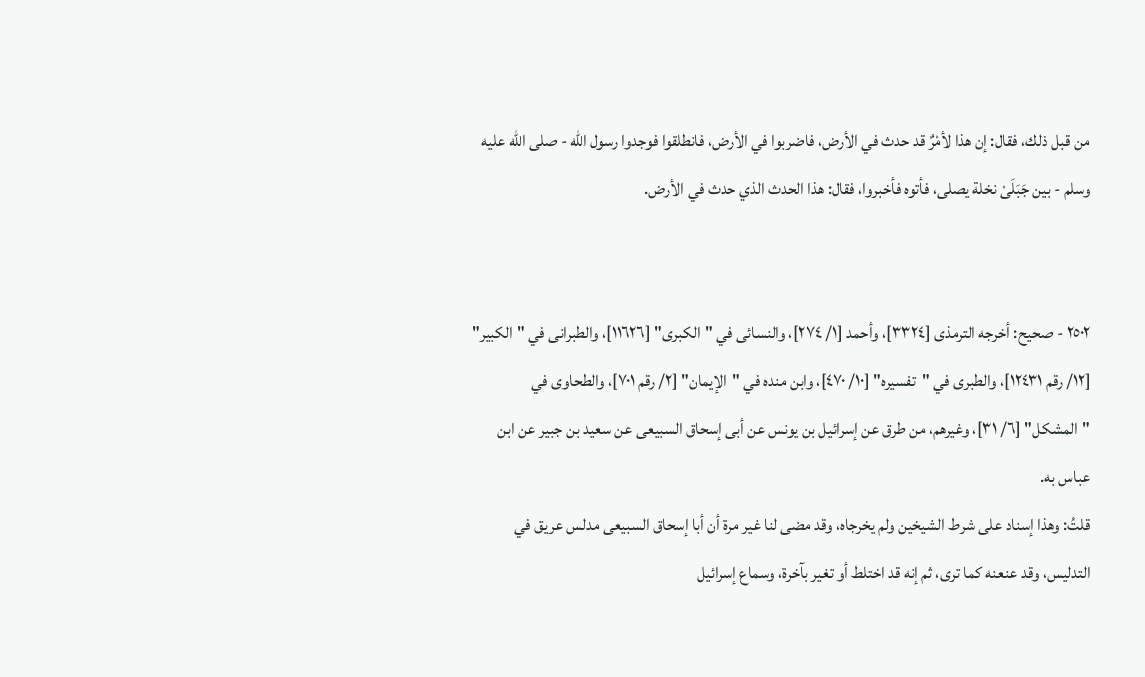من قبل ذلك، فقال: إن هذا لأمْرٌ قد حدث في الأرض، فاضربوا في الأرض، فانطلقوا فوجدوا رسول الله - صلى الله عليه وسلم - بين جَبَلَىْ نخلة يصلى، فأتوه فأخبروا، فقال: هذا الحدث الذي حدث في الأرض.


٢٥٠٢ - صحيح: أخرجه الترمذى [٣٣٢٤]، وأحمد [١/ ٢٧٤]، والنسائى في "الكبرى" [١١٦٢٦]، والطبرانى في "الكبير" [١٢/ رقم ١٢٤٣١]، والطبرى في "تفسيره" [١٠/ ٤٧٠]، وابن منده في "الإيمان" [٢/ رقم ٧٠١]، والطحاوى في "المشكل" [٦/ ٣١]، وغيرهم، من طرق عن إسرائيل بن يونس عن أبى إسحاق السبيعى عن سعيد بن جبير عن ابن عباس به.
قلتُ: وهذا إسناد على شرط الشيخين ولم يخرجاه، وقد مضى لنا غير مرة أن أبا إسحاق السبيعى مدلس عريق في التدليس، وقد عنعنه كما ترى، ثم إنه قد اختلط أو تغير بآخرة، وسماع إسرائيل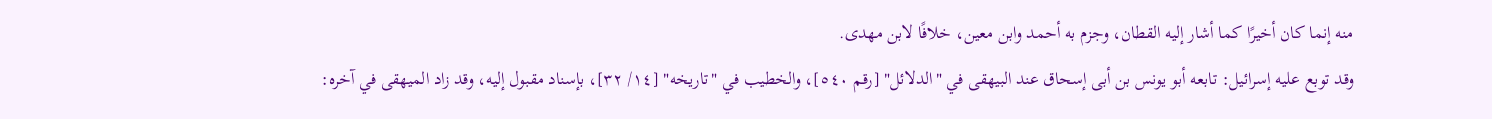منه إنما كان أخيرًا كما أشار إليه القطان، وجزم به أحمد وابن معين، خلافًا لابن مهدى.
وقد توبع عليه إسرائيل: تابعه أبو يونس بن أبى إسحاق عند البيهقى في "الدلائل" [رقم ٥٤٠]، والخطيب في "تاريخه" [١٤/ ٣٢]، بإسناد مقبول إليه، وقد زاد الميهقى في آخره: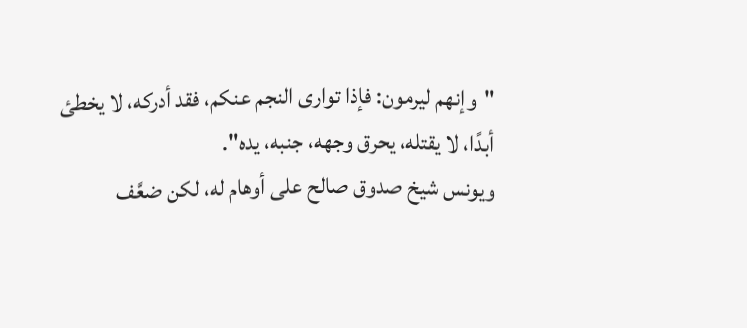"وإنهم ليرمون: فإذا توارى النجم عنكم، فقد أدركه، لا يخطئ أبدًا، لا يقتله، يحرق وجهه، جنبه، يده".
ويونس شيخ صدوق صالح على أوهام له، لكن ضعَّف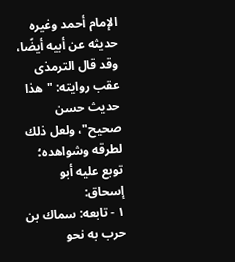الإمام أحمد وغيره حديثه عن أبيه أيضًا، وقد قال الترمذى عقب روايته: "هذا حديث حسن صحيح"، ولعل ذلك لطرقه وشواهده؛ توبع عليه أبو إسحاق:
١ - تابعه: سماك بن حرب به نحو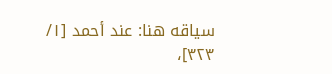سياقه هنا: عند أحمد [١/ ٣٢٣]،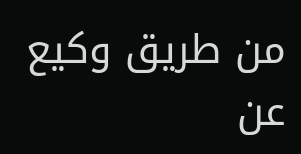من طريق وكيع عن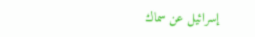إسرائيل عن سماك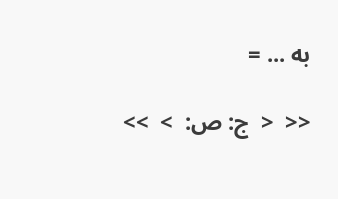به ... =

<<  <  ج: ص:  >  >>